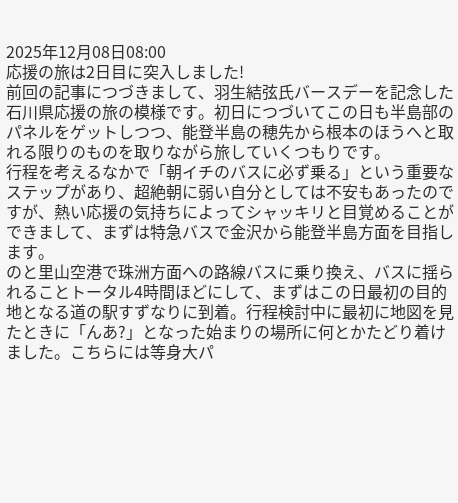2025年12月08日08:00
応援の旅は2日目に突入しました!
前回の記事につづきまして、羽生結弦氏バースデーを記念した石川県応援の旅の模様です。初日につづいてこの日も半島部のパネルをゲットしつつ、能登半島の穂先から根本のほうへと取れる限りのものを取りながら旅していくつもりです。
行程を考えるなかで「朝イチのバスに必ず乗る」という重要なステップがあり、超絶朝に弱い自分としては不安もあったのですが、熱い応援の気持ちによってシャッキリと目覚めることができまして、まずは特急バスで金沢から能登半島方面を目指します。
のと里山空港で珠洲方面への路線バスに乗り換え、バスに揺られることトータル4時間ほどにして、まずはこの日最初の目的地となる道の駅すずなりに到着。行程検討中に最初に地図を見たときに「んあ?」となった始まりの場所に何とかたどり着けました。こちらには等身大パ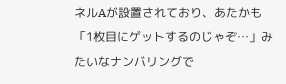ネルAが設置されており、あたかも「1枚目にゲットするのじゃぞ…」みたいなナンバリングで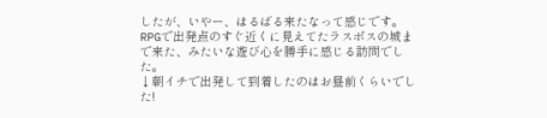したが、いやー、はるばる来たなって感じです。RPGで出発点のすぐ近くに見えてたラスボスの城まで来た、みたいな遊び心を勝手に感じる訪問でした。
↓朝イチで出発して到着したのはお昼前くらいでした!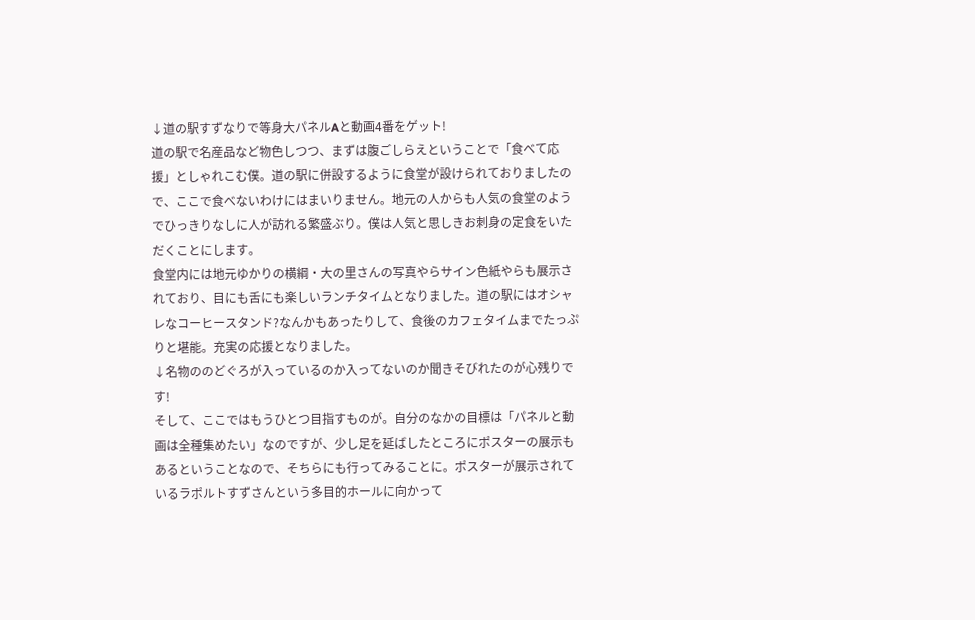↓道の駅すずなりで等身大パネルAと動画4番をゲット!
道の駅で名産品など物色しつつ、まずは腹ごしらえということで「食べて応援」としゃれこむ僕。道の駅に併設するように食堂が設けられておりましたので、ここで食べないわけにはまいりません。地元の人からも人気の食堂のようでひっきりなしに人が訪れる繁盛ぶり。僕は人気と思しきお刺身の定食をいただくことにします。
食堂内には地元ゆかりの横綱・大の里さんの写真やらサイン色紙やらも展示されており、目にも舌にも楽しいランチタイムとなりました。道の駅にはオシャレなコーヒースタンド?なんかもあったりして、食後のカフェタイムまでたっぷりと堪能。充実の応援となりました。
↓名物ののどぐろが入っているのか入ってないのか聞きそびれたのが心残りです!
そして、ここではもうひとつ目指すものが。自分のなかの目標は「パネルと動画は全種集めたい」なのですが、少し足を延ばしたところにポスターの展示もあるということなので、そちらにも行ってみることに。ポスターが展示されているラポルトすずさんという多目的ホールに向かって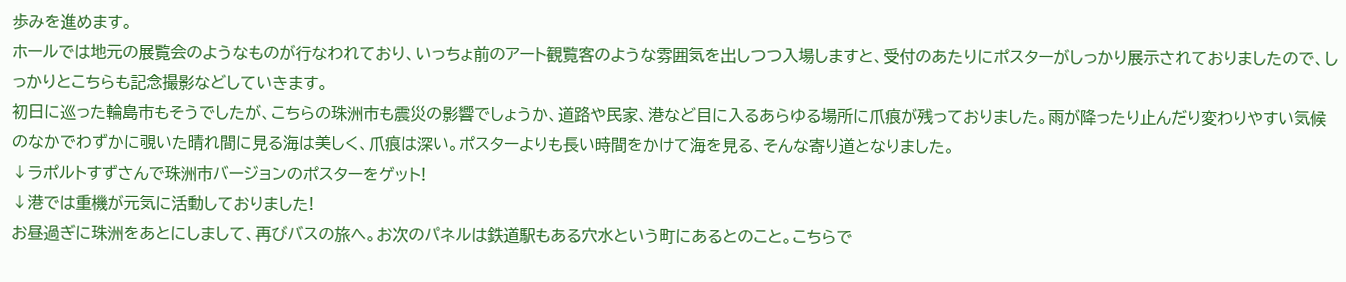歩みを進めます。
ホールでは地元の展覧会のようなものが行なわれており、いっちょ前のアート観覧客のような雰囲気を出しつつ入場しますと、受付のあたりにポスターがしっかり展示されておりましたので、しっかりとこちらも記念撮影などしていきます。
初日に巡った輪島市もそうでしたが、こちらの珠洲市も震災の影響でしょうか、道路や民家、港など目に入るあらゆる場所に爪痕が残っておりました。雨が降ったり止んだり変わりやすい気候のなかでわずかに覗いた晴れ間に見る海は美しく、爪痕は深い。ポスターよりも長い時間をかけて海を見る、そんな寄り道となりました。
↓ラポルトすずさんで珠洲市バージョンのポスターをゲット!
↓港では重機が元気に活動しておりました!
お昼過ぎに珠洲をあとにしまして、再びバスの旅へ。お次のパネルは鉄道駅もある穴水という町にあるとのこと。こちらで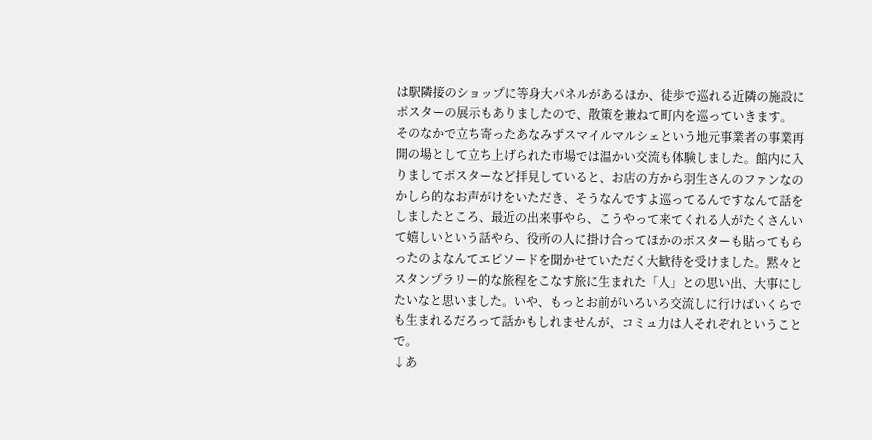は駅隣接のショップに等身大パネルがあるほか、徒歩で巡れる近隣の施設にポスターの展示もありましたので、散策を兼ねて町内を巡っていきます。
そのなかで立ち寄ったあなみずスマイルマルシェという地元事業者の事業再開の場として立ち上げられた市場では温かい交流も体験しました。館内に入りましてポスターなど拝見していると、お店の方から羽生さんのファンなのかしら的なお声がけをいただき、そうなんですよ巡ってるんですなんて話をしましたところ、最近の出来事やら、こうやって来てくれる人がたくさんいて嬉しいという話やら、役所の人に掛け合ってほかのポスターも貼ってもらったのよなんてエピソードを聞かせていただく大歓待を受けました。黙々とスタンプラリー的な旅程をこなす旅に生まれた「人」との思い出、大事にしたいなと思いました。いや、もっとお前がいろいろ交流しに行けばいくらでも生まれるだろって話かもしれませんが、コミュ力は人それぞれということで。
↓あ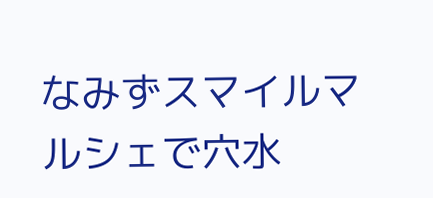なみずスマイルマルシェで穴水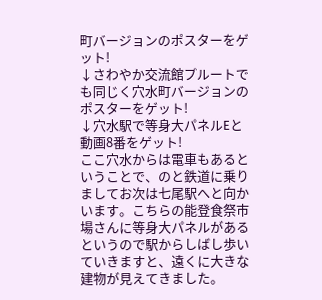町バージョンのポスターをゲット!
↓さわやか交流館プルートでも同じく穴水町バージョンのポスターをゲット!
↓穴水駅で等身大パネルEと動画8番をゲット!
ここ穴水からは電車もあるということで、のと鉄道に乗りましてお次は七尾駅へと向かいます。こちらの能登食祭市場さんに等身大パネルがあるというので駅からしばし歩いていきますと、遠くに大きな建物が見えてきました。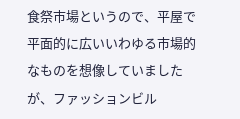食祭市場というので、平屋で平面的に広いいわゆる市場的なものを想像していましたが、ファッションビル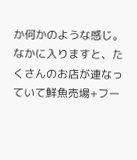か何かのような感じ。
なかに入りますと、たくさんのお店が連なっていて鮮魚売場+フー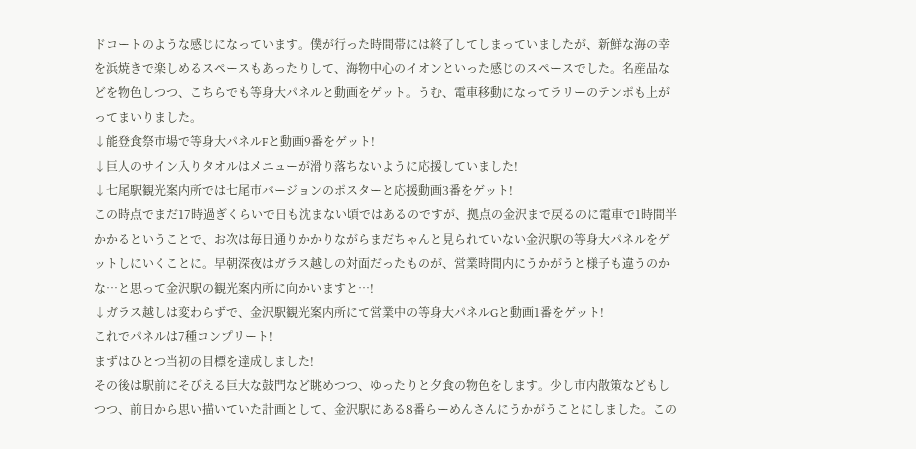ドコートのような感じになっています。僕が行った時間帯には終了してしまっていましたが、新鮮な海の幸を浜焼きで楽しめるスペースもあったりして、海物中心のイオンといった感じのスペースでした。名産品などを物色しつつ、こちらでも等身大パネルと動画をゲット。うむ、電車移動になってラリーのテンポも上がってまいりました。
↓能登食祭市場で等身大パネルFと動画9番をゲット!
↓巨人のサイン入りタオルはメニューが滑り落ちないように応援していました!
↓七尾駅観光案内所では七尾市バージョンのポスターと応援動画3番をゲット!
この時点でまだ17時過ぎくらいで日も沈まない頃ではあるのですが、拠点の金沢まで戻るのに電車で1時間半かかるということで、お次は毎日通りかかりながらまだちゃんと見られていない金沢駅の等身大パネルをゲットしにいくことに。早朝深夜はガラス越しの対面だったものが、営業時間内にうかがうと様子も違うのかな…と思って金沢駅の観光案内所に向かいますと…!
↓ガラス越しは変わらずで、金沢駅観光案内所にて営業中の等身大パネルGと動画1番をゲット!
これでパネルは7種コンプリート!
まずはひとつ当初の目標を達成しました!
その後は駅前にそびえる巨大な鼓門など眺めつつ、ゆったりと夕食の物色をします。少し市内散策などもしつつ、前日から思い描いていた計画として、金沢駅にある8番らーめんさんにうかがうことにしました。この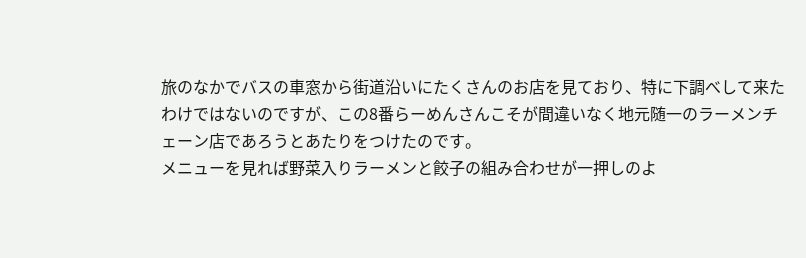旅のなかでバスの車窓から街道沿いにたくさんのお店を見ており、特に下調べして来たわけではないのですが、この8番らーめんさんこそが間違いなく地元随一のラーメンチェーン店であろうとあたりをつけたのです。
メニューを見れば野菜入りラーメンと餃子の組み合わせが一押しのよ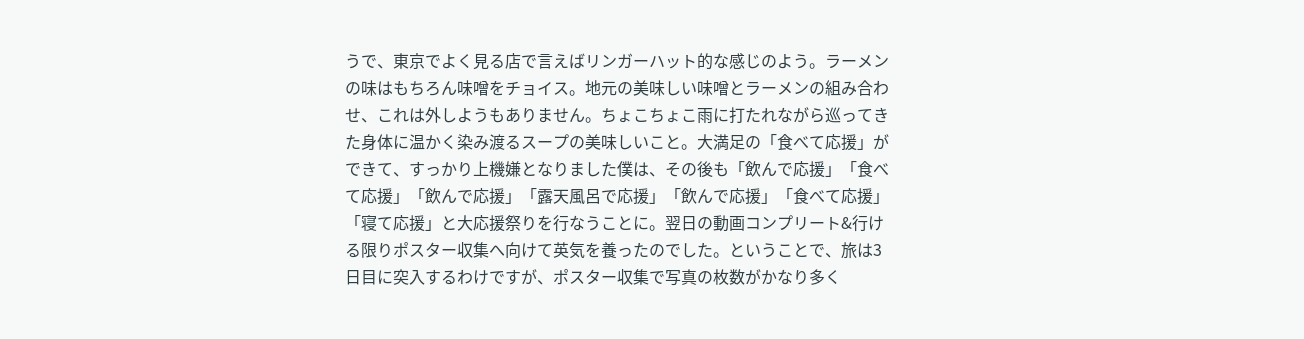うで、東京でよく見る店で言えばリンガーハット的な感じのよう。ラーメンの味はもちろん味噌をチョイス。地元の美味しい味噌とラーメンの組み合わせ、これは外しようもありません。ちょこちょこ雨に打たれながら巡ってきた身体に温かく染み渡るスープの美味しいこと。大満足の「食べて応援」ができて、すっかり上機嫌となりました僕は、その後も「飲んで応援」「食べて応援」「飲んで応援」「露天風呂で応援」「飲んで応援」「食べて応援」「寝て応援」と大応援祭りを行なうことに。翌日の動画コンプリート&行ける限りポスター収集へ向けて英気を養ったのでした。ということで、旅は3日目に突入するわけですが、ポスター収集で写真の枚数がかなり多く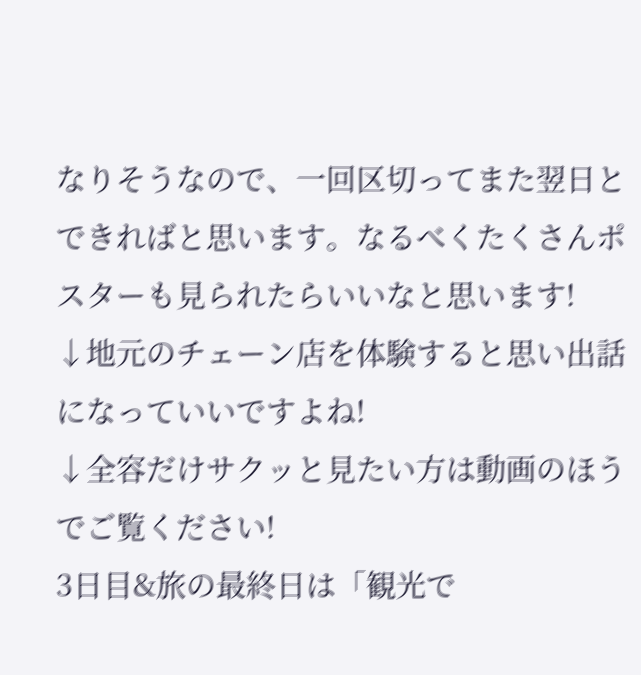なりそうなので、一回区切ってまた翌日とできればと思います。なるべくたくさんポスターも見られたらいいなと思います!
↓地元のチェーン店を体験すると思い出話になっていいですよね!
↓全容だけサクッと見たい方は動画のほうでご覧ください!
3日目&旅の最終日は「観光で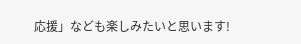応援」なども楽しみたいと思います!